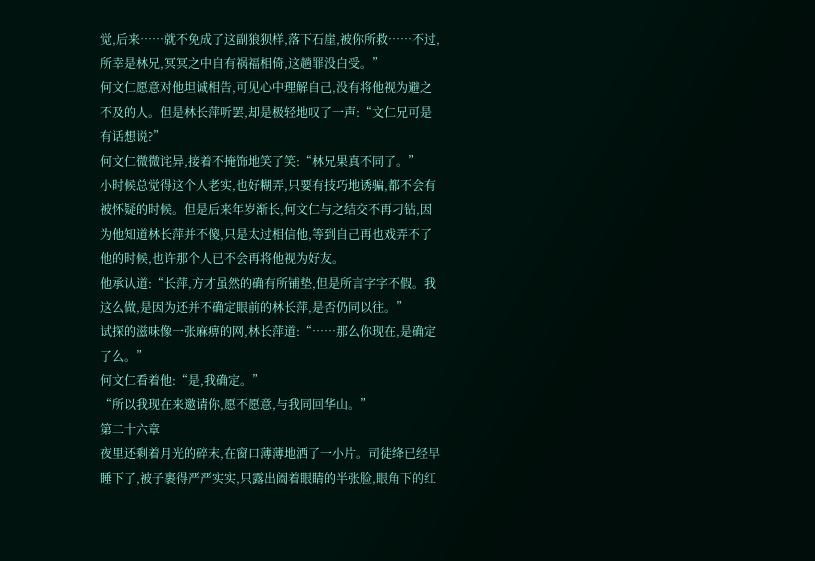觉,后来……就不免成了这副狼狈样,落下石崖,被你所救……不过,所幸是林兄,冥冥之中自有祸福相倚,这趟罪没白受。”
何文仁愿意对他坦诚相告,可见心中理解自己,没有将他视为避之不及的人。但是林长萍听罢,却是极轻地叹了一声:“文仁兄可是有话想说?”
何文仁微微诧异,接着不掩饰地笑了笑:“林兄果真不同了。”
小时候总觉得这个人老实,也好糊弄,只要有技巧地诱骗,都不会有被怀疑的时候。但是后来年岁渐长,何文仁与之结交不再刁钻,因为他知道林长萍并不傻,只是太过相信他,等到自己再也戏弄不了他的时候,也许那个人已不会再将他视为好友。
他承认道:“长萍,方才虽然的确有所铺垫,但是所言字字不假。我这么做,是因为还并不确定眼前的林长萍,是否仍同以往。”
试探的滋味像一张麻痹的网,林长萍道:“……那么你现在,是确定了么。”
何文仁看着他:“是,我确定。”
“所以我现在来邀请你,愿不愿意,与我同回华山。”
第二十六章
夜里还剩着月光的碎末,在窗口薄薄地洒了一小片。司徒绛已经早睡下了,被子裹得严严实实,只露出阖着眼睛的半张脸,眼角下的红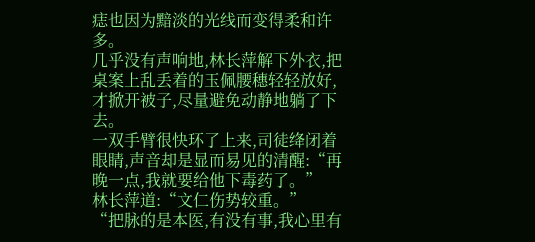痣也因为黯淡的光线而变得柔和许多。
几乎没有声响地,林长萍解下外衣,把桌案上乱丢着的玉佩腰穗轻轻放好,才掀开被子,尽量避免动静地躺了下去。
一双手臂很快环了上来,司徒绛闭着眼睛,声音却是显而易见的清醒:“再晚一点,我就要给他下毒药了。”
林长萍道:“文仁伤势较重。”
“把脉的是本医,有没有事,我心里有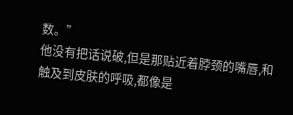数。”
他没有把话说破,但是那贴近着脖颈的嘴唇,和触及到皮肤的呼吸,都像是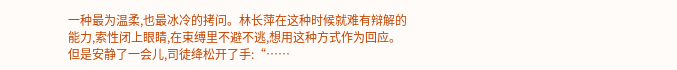一种最为温柔,也最冰冷的拷问。林长萍在这种时候就难有辩解的能力,索性闭上眼睛,在束缚里不避不逃,想用这种方式作为回应。但是安静了一会儿,司徒绛松开了手:“……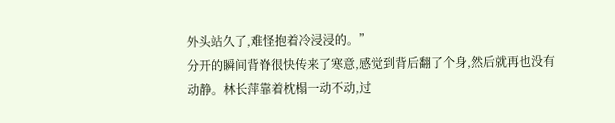外头站久了,难怪抱着冷浸浸的。”
分开的瞬间背脊很快传来了寒意,感觉到背后翻了个身,然后就再也没有动静。林长萍靠着枕榻一动不动,过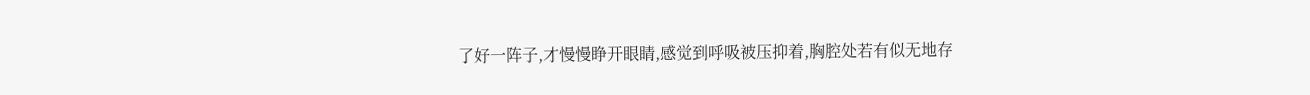了好一阵子,才慢慢睁开眼睛,感觉到呼吸被压抑着,胸腔处若有似无地存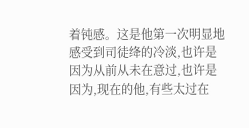着钝感。这是他第一次明显地感受到司徒绛的冷淡,也许是因为从前从未在意过,也许是因为,现在的他,有些太过在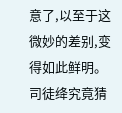意了,以至于这微妙的差别,变得如此鲜明。
司徒绛究竟猜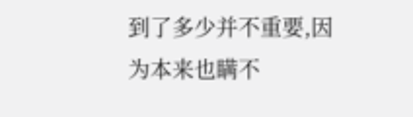到了多少并不重要,因为本来也瞒不